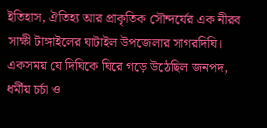ইতিহাস, ঐতিহ্য আর প্রাকৃতিক সৌন্দর্যের এক নীরব সাক্ষী টাঙ্গাইলের ঘাটাইল উপজেলার সাগরদিঘি। একসময় যে দিঘিকে ঘিরে গড়ে উঠেছিল জনপদ, ধর্মীয় চর্চা ও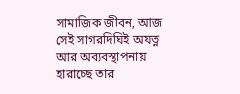সামাজিক জীবন, আজ সেই সাগরদিঘিই অযত্ন আর অব্যবস্থাপনায় হারাচ্ছে তার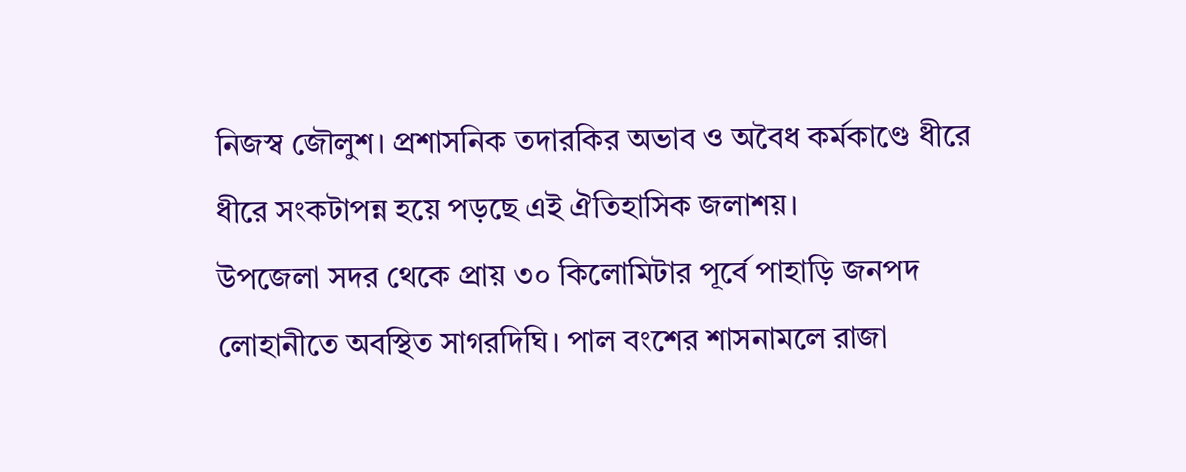নিজস্ব জৌলুশ। প্রশাসনিক তদারকির অভাব ও অবৈধ কর্মকাণ্ডে ধীরে ধীরে সংকটাপন্ন হয়ে পড়ছে এই ঐতিহাসিক জলাশয়।
উপজেলা সদর থেকে প্রায় ৩০ কিলোমিটার পূর্বে পাহাড়ি জনপদ লোহানীতে অবস্থিত সাগরদিঘি। পাল বংশের শাসনামলে রাজা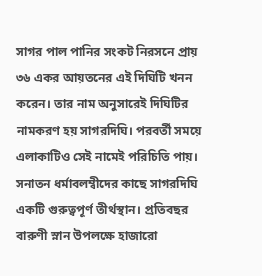সাগর পাল পানির সংকট নিরসনে প্রায় ৩৬ একর আয়তনের এই দিঘিটি খনন করেন। তার নাম অনুসারেই দিঘিটির নামকরণ হয় সাগরদিঘি। পরবর্তী সময়ে এলাকাটিও সেই নামেই পরিচিতি পায়।
সনাতন ধর্মাবলম্বীদের কাছে সাগরদিঘি একটি গুরুত্বপূর্ণ তীর্থস্থান। প্রতিবছর বারুণী স্নান উপলক্ষে হাজারো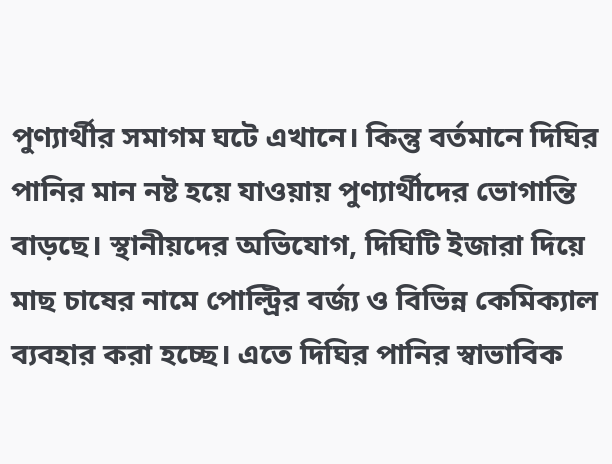পুণ্যার্থীর সমাগম ঘটে এখানে। কিন্তু বর্তমানে দিঘির পানির মান নষ্ট হয়ে যাওয়ায় পুণ্যার্থীদের ভোগান্তি বাড়ছে। স্থানীয়দের অভিযোগ, দিঘিটি ইজারা দিয়ে মাছ চাষের নামে পোল্ট্রির বর্জ্য ও বিভিন্ন কেমিক্যাল ব্যবহার করা হচ্ছে। এতে দিঘির পানির স্বাভাবিক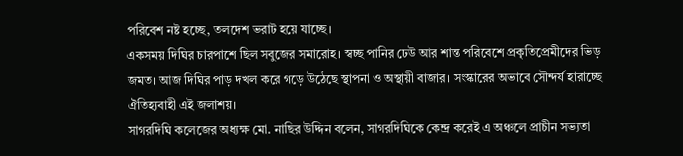পরিবেশ নষ্ট হচ্ছে, তলদেশ ভরাট হয়ে যাচ্ছে।
একসময় দিঘির চারপাশে ছিল সবুজের সমারোহ। স্বচ্ছ পানির ঢেউ আর শান্ত পরিবেশে প্রকৃতিপ্রেমীদের ভিড় জমত। আজ দিঘির পাড় দখল করে গড়ে উঠেছে স্থাপনা ও অস্থায়ী বাজার। সংস্কারের অভাবে সৌন্দর্য হারাচ্ছে ঐতিহ্যবাহী এই জলাশয়।
সাগরদিঘি কলেজের অধ্যক্ষ মো. নাছির উদ্দিন বলেন, সাগরদিঘিকে কেন্দ্র করেই এ অঞ্চলে প্রাচীন সভ্যতা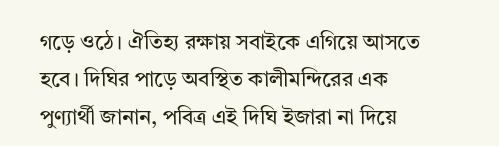গড়ে ওঠে। ঐতিহ্য রক্ষায় সবাইকে এগিয়ে আসতে হবে। দিঘির পাড়ে অবস্থিত কালীমন্দিরের এক পুণ্যার্থী জানান, পবিত্র এই দিঘি ইজারা না দিয়ে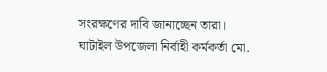সংরক্ষণের দাবি জানাচ্ছেন তারা।
ঘাটাইল উপজেলা নির্বাহী কর্মকর্তা মো.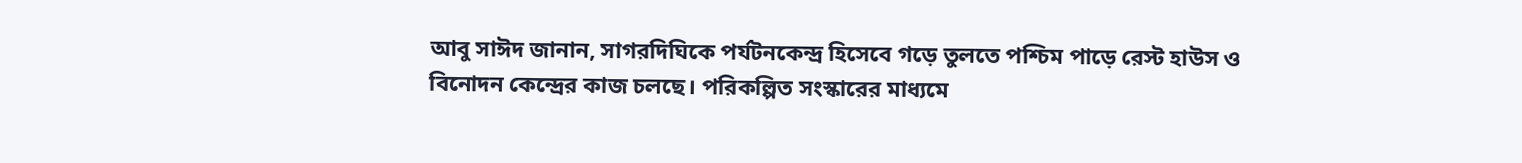আবু সাঈদ জানান, সাগরদিঘিকে পর্যটনকেন্দ্র হিসেবে গড়ে তুলতে পশ্চিম পাড়ে রেস্ট হাউস ও বিনোদন কেন্দ্রের কাজ চলছে। পরিকল্পিত সংস্কারের মাধ্যমে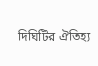দিঘিটির ঐতিহ্য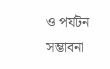ও পর্যটন সম্ভাবনা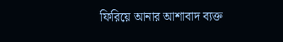ফিরিয়ে আনার আশাবাদ ব্যক্ত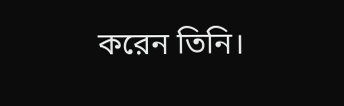করেন তিনি।